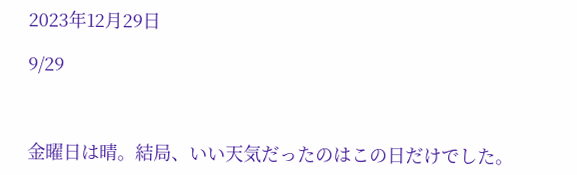2023年12月29日

9/29



金曜日は晴。結局、いい天気だったのはこの日だけでした。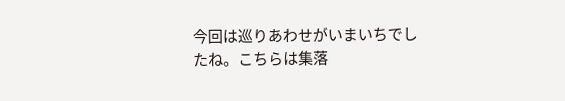今回は巡りあわせがいまいちでしたね。こちらは集落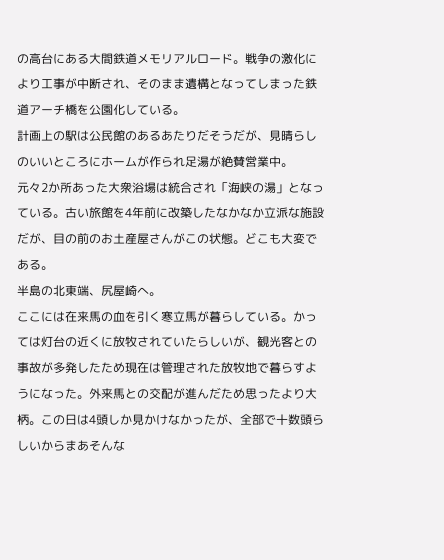の高台にある大間鉄道メモリアルロード。戦争の激化により工事が中断され、そのまま遺構となってしまった鉄道アーチ橋を公園化している。
計画上の駅は公民館のあるあたりだそうだが、見晴らしのいいところにホームが作られ足湯が絶賛営業中。
元々2か所あった大衆浴場は統合され「海峡の湯」となっている。古い旅館を4年前に改築したなかなか立派な施設だが、目の前のお土産屋さんがこの状態。どこも大変である。
半島の北東端、尻屋崎へ。
ここには在来馬の血を引く寒立馬が暮らしている。かっては灯台の近くに放牧されていたらしいが、観光客との事故が多発したため現在は管理された放牧地で暮らすようになった。外来馬との交配が進んだため思ったより大柄。この日は4頭しか見かけなかったが、全部で十数頭らしいからまあそんな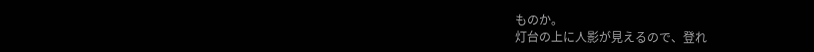ものか。
灯台の上に人影が見えるので、登れ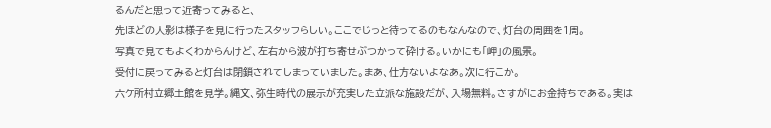るんだと思って近寄ってみると、
先ほどの人影は様子を見に行ったスタッフらしい。ここでじっと待ってるのもなんなので、灯台の周囲を1周。
写真で見てもよくわからんけど、左右から波が打ち寄せぶつかって砕ける。いかにも「岬」の風景。
受付に戻ってみると灯台は閉鎖されてしまっていました。まあ、仕方ないよなあ。次に行こか。
六ケ所村立郷土館を見学。縄文、弥生時代の展示が充実した立派な施設だが、入場無料。さすがにお金持ちである。実は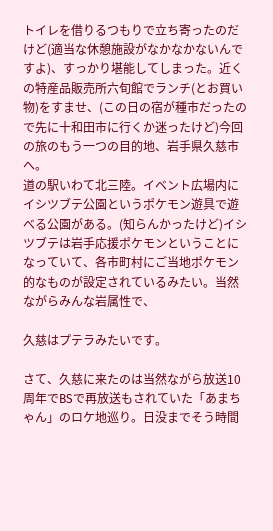トイレを借りるつもりで立ち寄ったのだけど(適当な休憩施設がなかなかないんですよ)、すっかり堪能してしまった。近くの特産品販売所六旬館でランチ(とお買い物)をすませ、(この日の宿が種市だったので先に十和田市に行くか迷ったけど)今回の旅のもう一つの目的地、岩手県久慈市へ。
道の駅いわて北三陸。イベント広場内にイシツブテ公園というポケモン遊具で遊べる公園がある。(知らんかったけど)イシツブテは岩手応援ポケモンということになっていて、各市町村にご当地ポケモン的なものが設定されているみたい。当然ながらみんな岩属性で、

久慈はプテラみたいです。

さて、久慈に来たのは当然ながら放送10周年でBSで再放送もされていた「あまちゃん」のロケ地巡り。日没までそう時間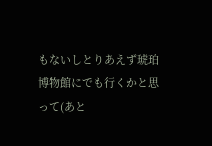もないしとりあえず琥珀博物館にでも行くかと思って(あと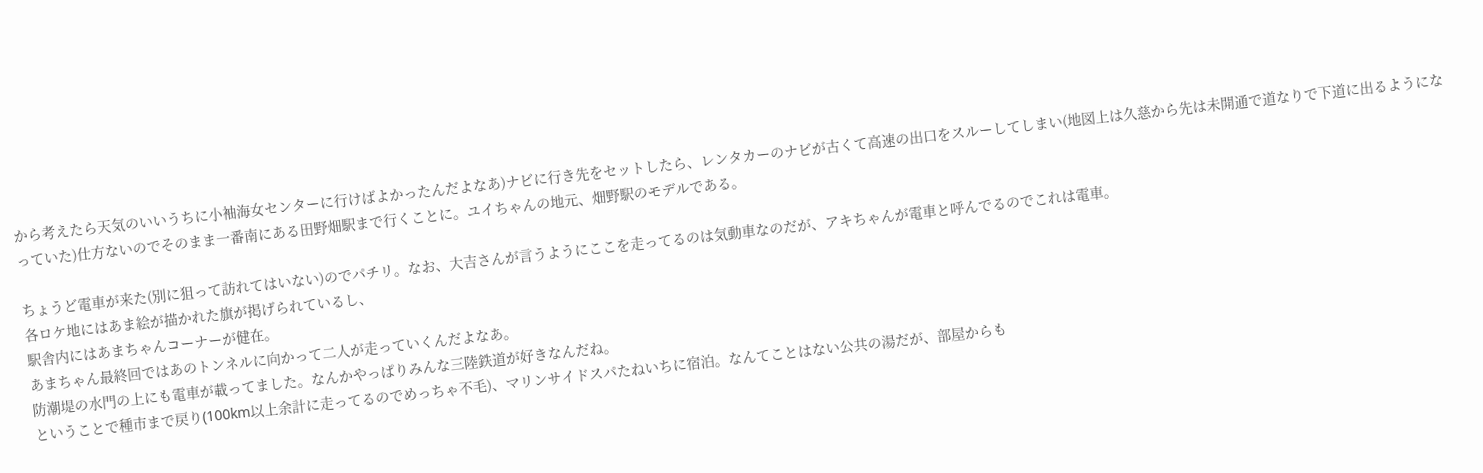から考えたら天気のいいうちに小袖海女センターに行けばよかったんだよなあ)ナビに行き先をセットしたら、レンタカーのナビが古くて高速の出口をスルーしてしまい(地図上は久慈から先は未開通で道なりで下道に出るようになっていた)仕方ないのでそのまま一番南にある田野畑駅まで行くことに。ユイちゃんの地元、畑野駅のモデルである。

ちょうど電車が来た(別に狙って訪れてはいない)のでパチリ。なお、大吉さんが言うようにここを走ってるのは気動車なのだが、アキちゃんが電車と呼んでるのでこれは電車。
各ロケ地にはあま絵が描かれた旗が掲げられているし、
駅舎内にはあまちゃんコーナーが健在。
あまちゃん最終回ではあのトンネルに向かって二人が走っていくんだよなあ。
防潮堤の水門の上にも電車が載ってました。なんかやっぱりみんな三陸鉄道が好きなんだね。
ということで種市まで戻り(100km以上余計に走ってるのでめっちゃ不毛)、マリンサイドスパたねいちに宿泊。なんてことはない公共の湯だが、部屋からも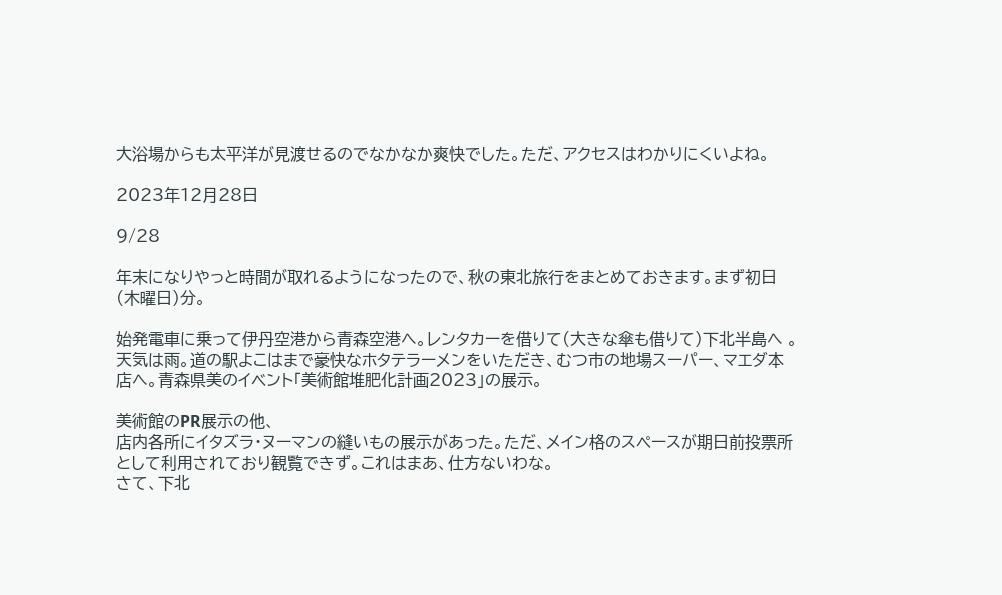大浴場からも太平洋が見渡せるのでなかなか爽快でした。ただ、アクセスはわかりにくいよね。

2023年12月28日

9/28

年末になりやっと時間が取れるようになったので、秋の東北旅行をまとめておきます。まず初日(木曜日)分。

始発電車に乗って伊丹空港から青森空港へ。レンタカーを借りて(大きな傘も借りて)下北半島へ 。天気は雨。道の駅よこはまで豪快なホタテラーメンをいただき、むつ市の地場スーパー、マエダ本店へ。青森県美のイベント「美術館堆肥化計画2023」の展示。

美術館のPR展示の他、
店内各所にイタズラ・ヌーマンの縫いもの展示があった。ただ、メイン格のスペースが期日前投票所として利用されており観覧できず。これはまあ、仕方ないわな。
さて、下北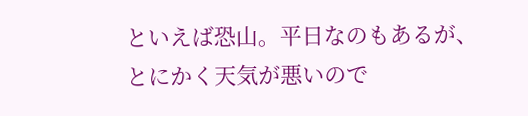といえば恐山。平日なのもあるが、とにかく天気が悪いので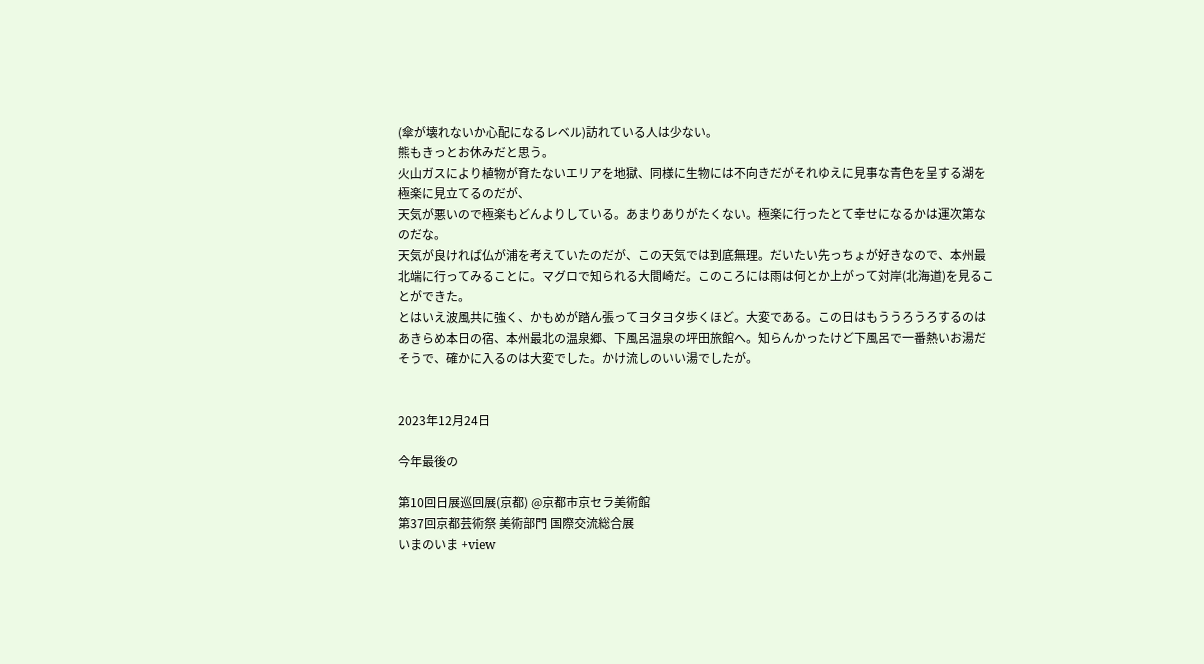(傘が壊れないか心配になるレベル)訪れている人は少ない。
熊もきっとお休みだと思う。
火山ガスにより植物が育たないエリアを地獄、同様に生物には不向きだがそれゆえに見事な青色を呈する湖を極楽に見立てるのだが、
天気が悪いので極楽もどんよりしている。あまりありがたくない。極楽に行ったとて幸せになるかは運次第なのだな。
天気が良ければ仏が浦を考えていたのだが、この天気では到底無理。だいたい先っちょが好きなので、本州最北端に行ってみることに。マグロで知られる大間崎だ。このころには雨は何とか上がって対岸(北海道)を見ることができた。
とはいえ波風共に強く、かもめが踏ん張ってヨタヨタ歩くほど。大変である。この日はもううろうろするのはあきらめ本日の宿、本州最北の温泉郷、下風呂温泉の坪田旅館へ。知らんかったけど下風呂で一番熱いお湯だそうで、確かに入るのは大変でした。かけ流しのいい湯でしたが。


2023年12月24日

今年最後の

第10回日展巡回展(京都) @京都市京セラ美術館
第37回京都芸術祭 美術部門 国際交流総合展
いまのいま +view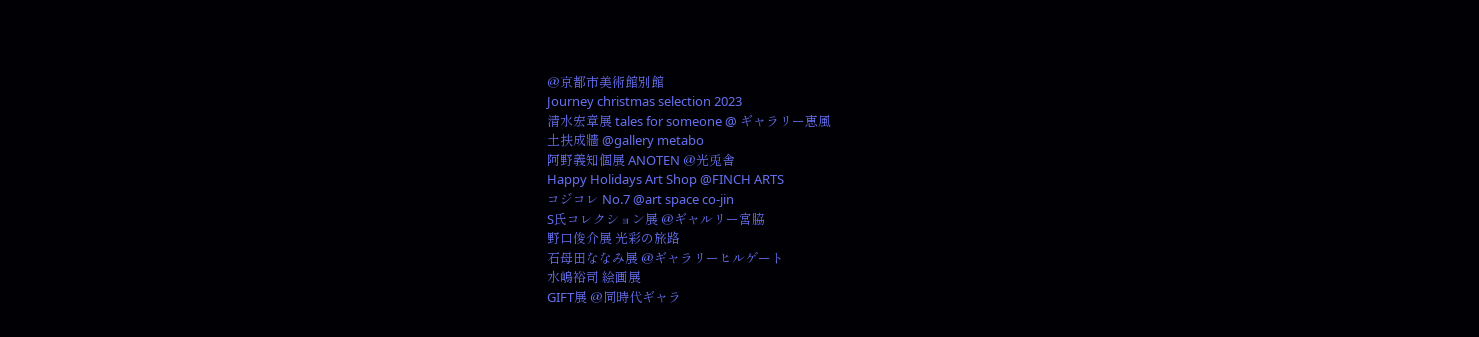@京都市美術館別館
Journey christmas selection 2023
清水宏章展 tales for someone @ ギャラリー恵風
土扶成牆 @gallery metabo
阿野義知個展 ANOTEN @光兎舎
Happy Holidays Art Shop @FINCH ARTS
コジコレ No.7 @art space co-jin
S氏コレクション展 @ギャルリー宮脇
野口俊介展 光彩の旅路
石母田ななみ展 @ギャラリーヒルゲート
水嶋裕司 絵画展
GIFT展 @同時代ギャラ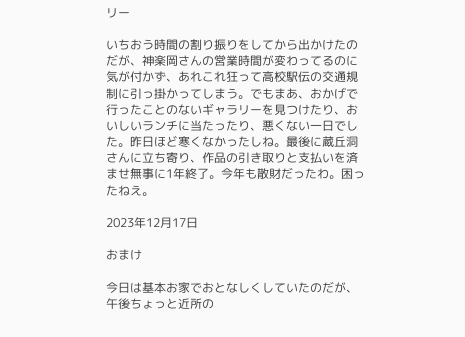リー

いちおう時間の割り振りをしてから出かけたのだが、神楽岡さんの営業時間が変わってるのに気が付かず、あれこれ狂って高校駅伝の交通規制に引っ掛かってしまう。でもまあ、おかげで行ったことのないギャラリーを見つけたり、おいしいランチに当たったり、悪くない一日でした。昨日ほど寒くなかったしね。最後に蔵丘洞さんに立ち寄り、作品の引き取りと支払いを済ませ無事に1年終了。今年も散財だったわ。困ったねえ。

2023年12月17日

おまけ

今日は基本お家でおとなしくしていたのだが、午後ちょっと近所の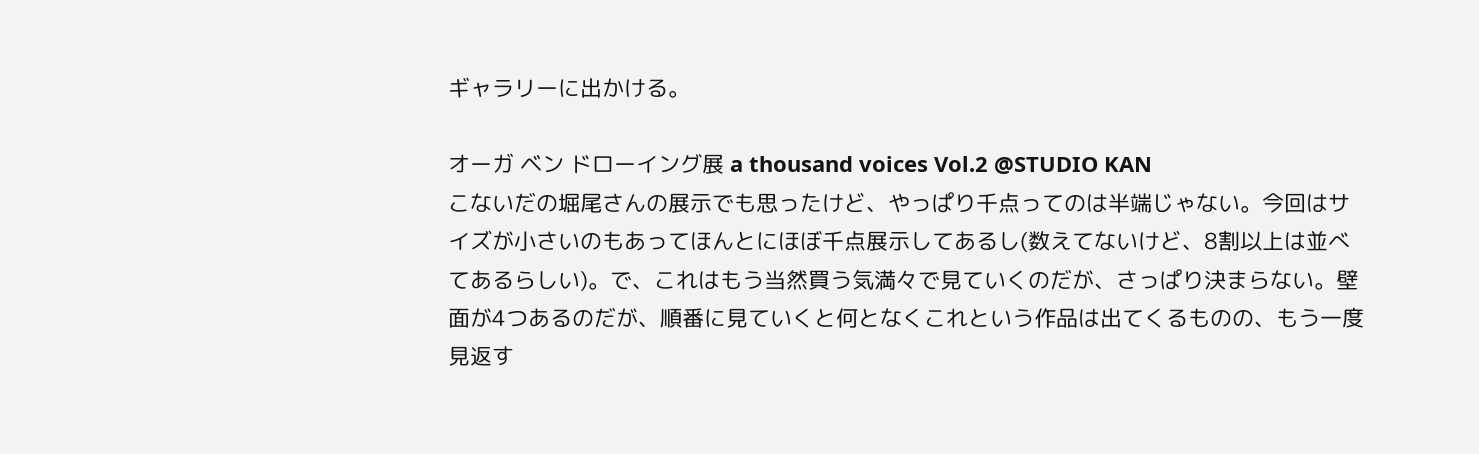ギャラリーに出かける。

オーガ ベン ドローイング展 a thousand voices Vol.2 @STUDIO KAN
こないだの堀尾さんの展示でも思ったけど、やっぱり千点ってのは半端じゃない。今回はサイズが小さいのもあってほんとにほぼ千点展示してあるし(数えてないけど、8割以上は並べてあるらしい)。で、これはもう当然買う気満々で見ていくのだが、さっぱり決まらない。壁面が4つあるのだが、順番に見ていくと何となくこれという作品は出てくるものの、もう一度見返す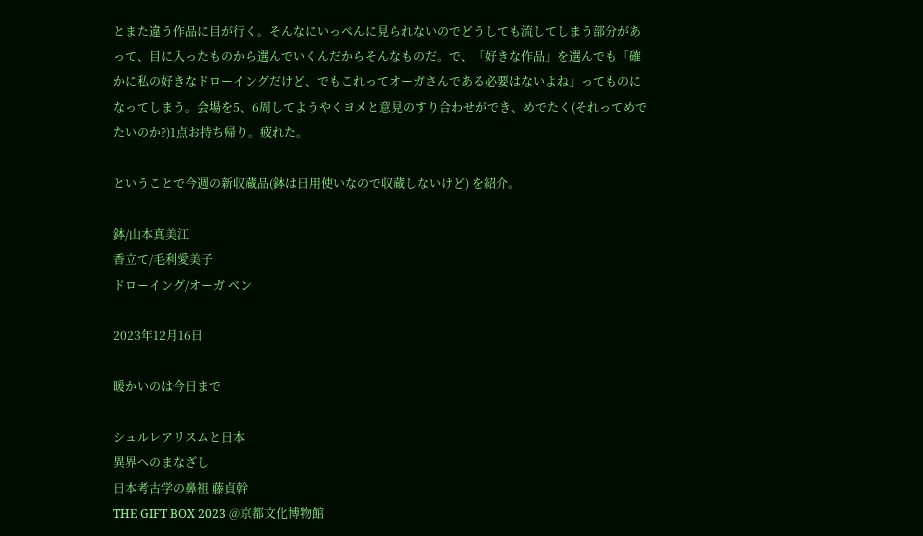とまた違う作品に目が行く。そんなにいっぺんに見られないのでどうしても流してしまう部分があって、目に入ったものから選んでいくんだからそんなものだ。で、「好きな作品」を選んでも「確かに私の好きなドローイングだけど、でもこれってオーガさんである必要はないよね」ってものになってしまう。会場を5、6周してようやくヨメと意見のすり合わせができ、めでたく(それってめでたいのか?)1点お持ち帰り。疲れた。

ということで今週の新収蔵品(鉢は日用使いなので収蔵しないけど) を紹介。

鉢/山本真美江
香立て/毛利愛美子
ドローイング/オーガ ベン

2023年12月16日

暖かいのは今日まで

シュルレアリスムと日本
異界へのまなざし
日本考古学の鼻祖 藤貞幹
THE GIFT BOX 2023 @京都文化博物館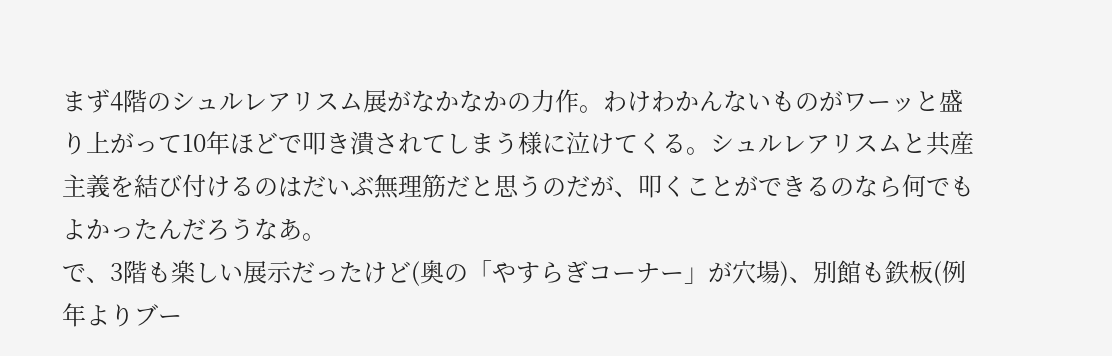まず4階のシュルレアリスム展がなかなかの力作。わけわかんないものがワーッと盛り上がって10年ほどで叩き潰されてしまう様に泣けてくる。シュルレアリスムと共産主義を結び付けるのはだいぶ無理筋だと思うのだが、叩くことができるのなら何でもよかったんだろうなあ。
で、3階も楽しい展示だったけど(奥の「やすらぎコーナー」が穴場)、別館も鉄板(例年よりブー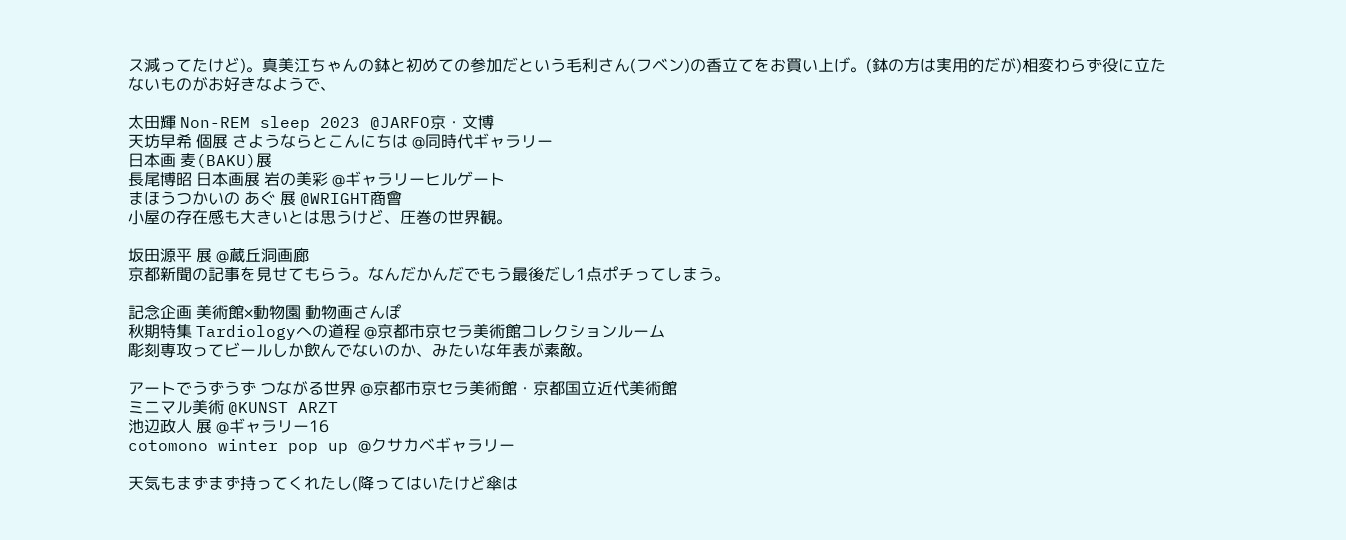ス減ってたけど)。真美江ちゃんの鉢と初めての参加だという毛利さん(フベン)の香立てをお買い上げ。(鉢の方は実用的だが)相変わらず役に立たないものがお好きなようで、

太田輝 Non-REM sleep 2023 @JARFO京・文博
天坊早希 個展 さようならとこんにちは @同時代ギャラリー
日本画 麦(BAKU)展
長尾博昭 日本画展 岩の美彩 @ギャラリーヒルゲート
まほうつかいの あぐ 展 @WRIGHT商會
小屋の存在感も大きいとは思うけど、圧巻の世界観。

坂田源平 展 @蔵丘洞画廊
京都新聞の記事を見せてもらう。なんだかんだでもう最後だし1点ポチってしまう。

記念企画 美術館×動物園 動物画さんぽ
秋期特集 Tardiologyへの道程 @京都市京セラ美術館コレクションルーム
彫刻専攻ってビールしか飲んでないのか、みたいな年表が素敵。

アートでうずうず つながる世界 @京都市京セラ美術館・京都国立近代美術館
ミニマル美術 @KUNST ARZT
池辺政人 展 @ギャラリー16
cotomono winter pop up @クサカベギャラリー

天気もまずまず持ってくれたし(降ってはいたけど傘は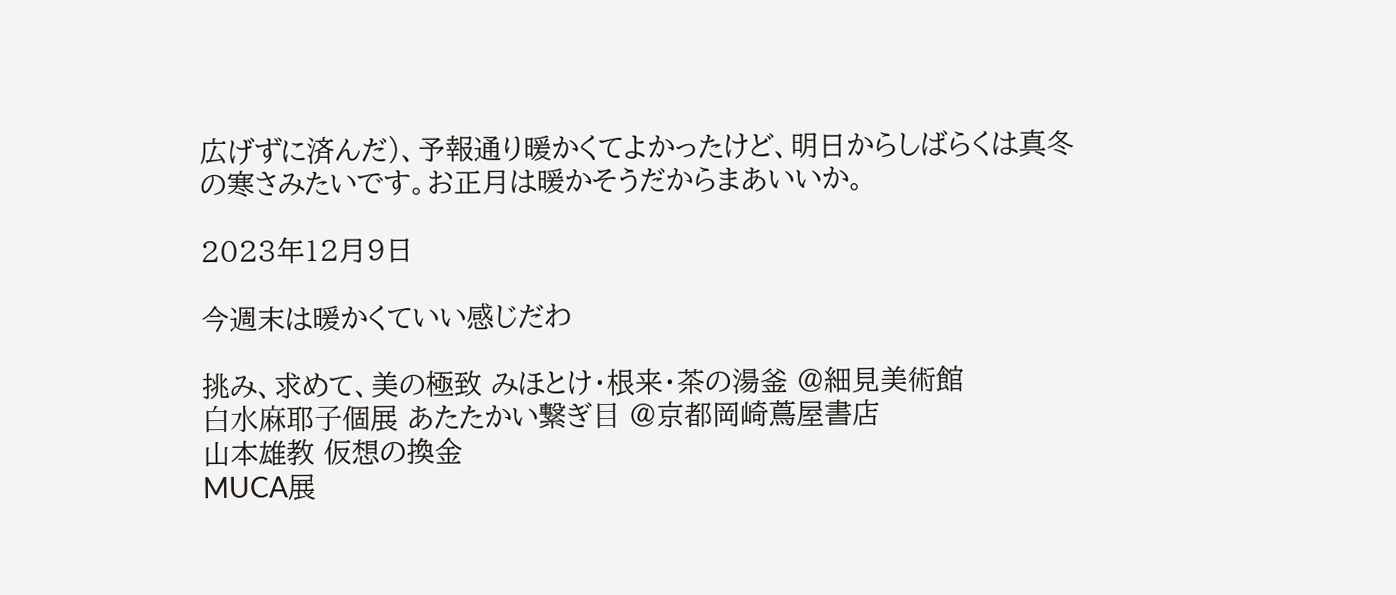広げずに済んだ)、予報通り暖かくてよかったけど、明日からしばらくは真冬の寒さみたいです。お正月は暖かそうだからまあいいか。

2023年12月9日

今週末は暖かくていい感じだわ

挑み、求めて、美の極致 みほとけ・根来・茶の湯釜 @細見美術館
⽩⽔⿇耶⼦個展 あたたかい繋ぎ⽬ @京都岡崎蔦屋書店
山本雄教 仮想の換金
MUCA展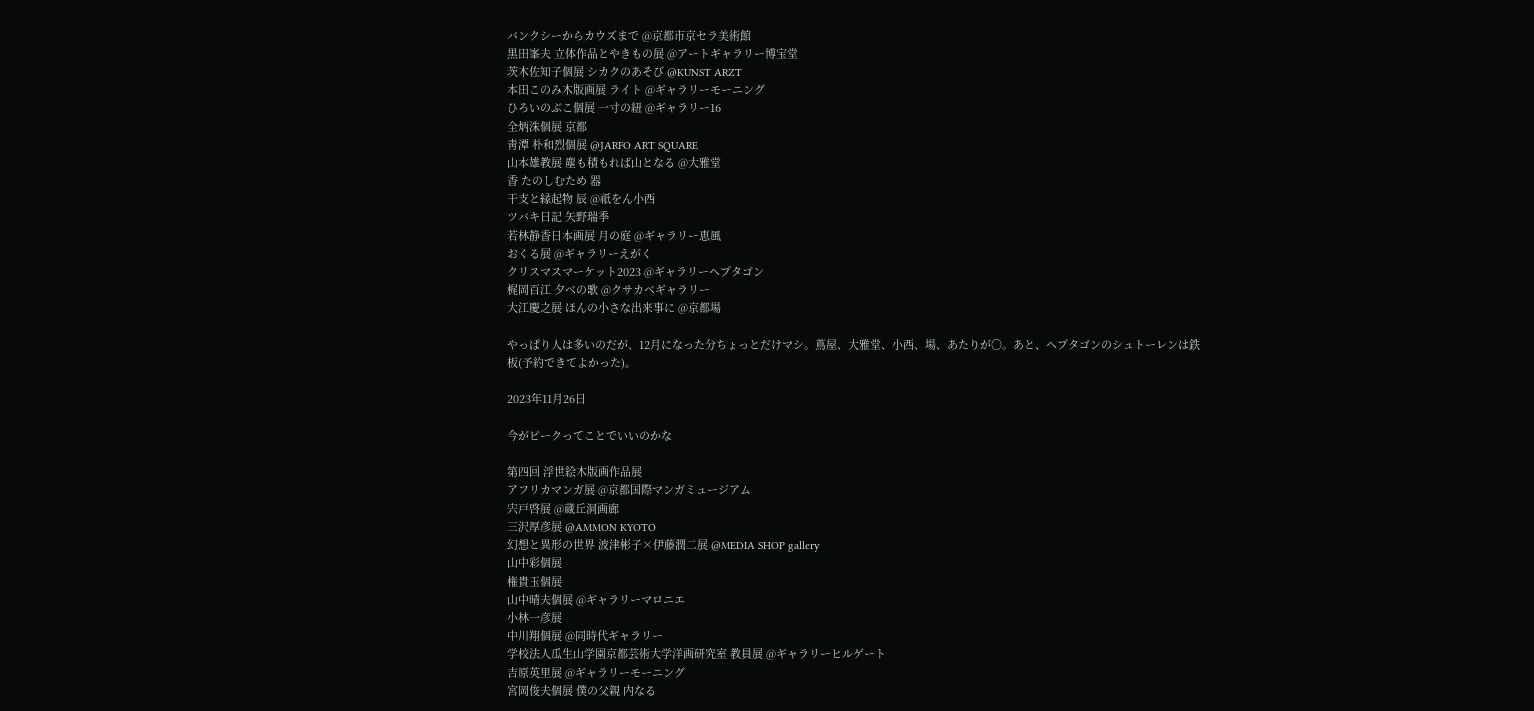バンクシーからカウズまで @京都市京セラ美術館
黒田峯夫 立体作品とやきもの展 @アートギャラリー博宝堂
茨木佐知子個展 シカクのあそび @KUNST ARZT
本田このみ木版画展 ライト @ギャラリーモーニング
ひろいのぶこ個展 一寸の紐 @ギャラリー16
全炳洙個展 京都
靑潭 朴和烈個展 @JARFO ART SQUARE
山本雄教展 塵も積もれば山となる @大雅堂
香 たのしむため 器
干支と縁起物 辰 @祇をん小西
ツバキ日記 矢野瑞季
若林静香日本画展 月の庭 @ギャラリー恵風
おくる展 @ギャラリーえがく
クリスマスマーケット2023 @ギャラリーヘプタゴン
梶岡百江 夕べの歌 @クサカベギャラリー
大江慶之展 ほんの小さな出来事に @京都場

やっぱり人は多いのだが、12月になった分ちょっとだけマシ。蔦屋、大雅堂、小西、場、あたりが〇。あと、ヘプタゴンのシュトーレンは鉄板(予約できてよかった)。

2023年11月26日

今がピークってことでいいのかな

第四回 浮世絵木版画作品展
アフリカマンガ展 @京都国際マンガミュージアム
宍戸啓展 @蔵丘洞画廊
三沢厚彦展 @AMMON KYOTO
幻想と異形の世界 波津彬子×伊藤潤二展 @MEDIA SHOP gallery
山中彩個展
権貴玉個展
山中晴夫個展 @ギャラリーマロニエ
小林一彦展
中川翔個展 @同時代ギャラリー
学校法人瓜生山学園京都芸術大学洋画研究室 教員展 @ギャラリーヒルゲート
吉原英里展 @ギャラリーモーニング
宮岡俊夫個展 僕の父親 内なる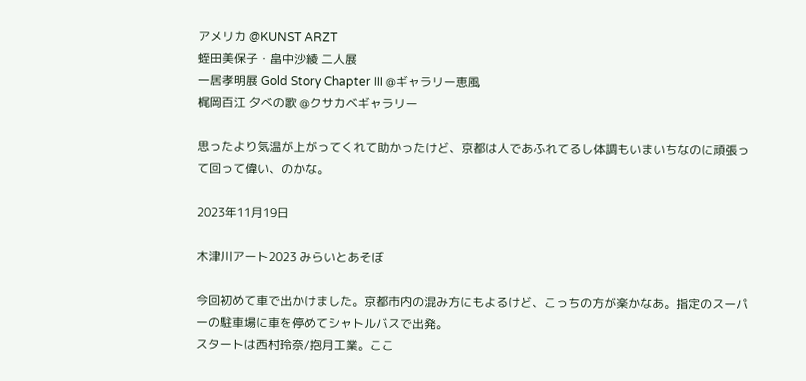アメリカ @KUNST ARZT
蛭田美保子・畠中沙綾 二人展
一居孝明展 Gold Story Chapter Ⅲ @ギャラリー恵風
梶岡百江 夕べの歌 @クサカベギャラリー

思ったより気温が上がってくれて助かったけど、京都は人であふれてるし体調もいまいちなのに頑張って回って偉い、のかな。

2023年11月19日

木津川アート2023 みらいとあそぼ

今回初めて車で出かけました。京都市内の混み方にもよるけど、こっちの方が楽かなあ。指定のスーパーの駐車場に車を停めてシャトルバスで出発。
スタートは西村玲奈/抱月工業。ここ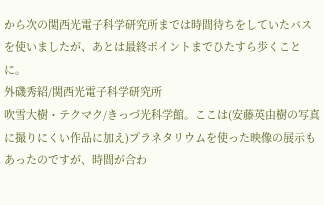から次の関西光電子科学研究所までは時間待ちをしていたバスを使いましたが、あとは最終ポイントまでひたすら歩くことに。
外磯秀紹/関西光電子科学研究所
吹雪大樹・テクマク/きっづ光科学館。ここは(安藤英由樹の写真に撮りにくい作品に加え)プラネタリウムを使った映像の展示もあったのですが、時間が合わ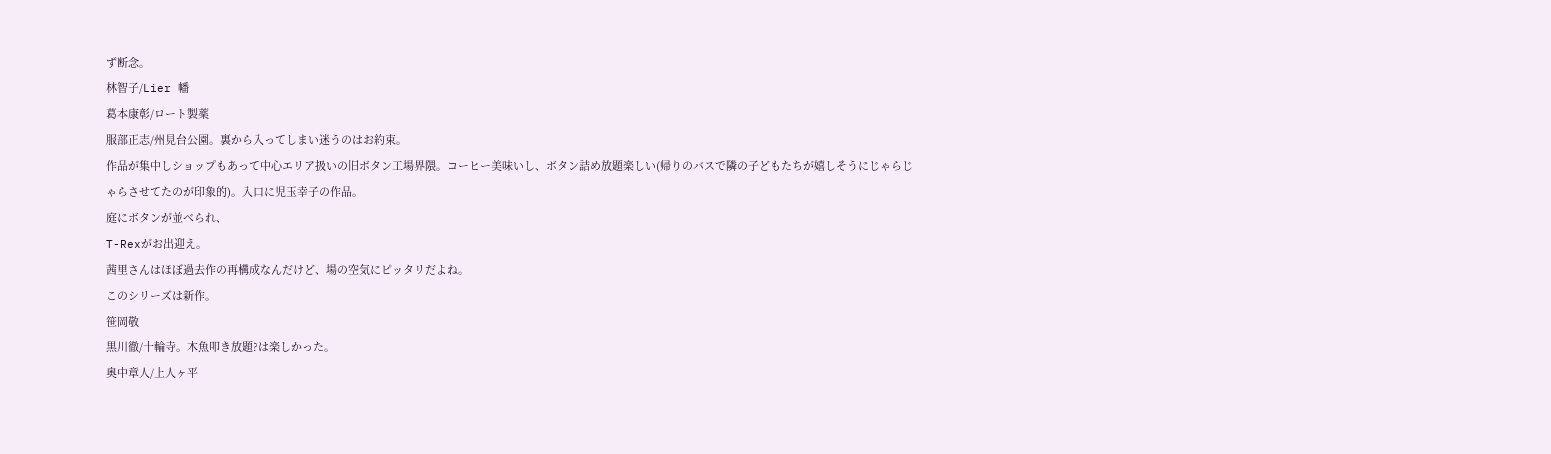ず断念。
林智子/Lier 幡
葛本康彰/ロート製薬
服部正志/州見台公園。裏から入ってしまい迷うのはお約束。
作品が集中しショップもあって中心エリア扱いの旧ボタン工場界隈。コーヒー美味いし、ボタン詰め放題楽しい(帰りのバスで隣の子どもたちが嬉しそうにじゃらじゃらさせてたのが印象的)。入口に児玉幸子の作品。
庭にボタンが並べられ、
T-Rexがお出迎え。
茜里さんはほぼ過去作の再構成なんだけど、場の空気にピッタリだよね。
このシリーズは新作。
笹岡敬
黒川徹/十輪寺。木魚叩き放題?は楽しかった。
奥中章人/上人ヶ平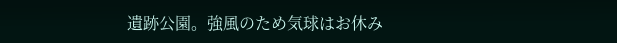遺跡公園。強風のため気球はお休み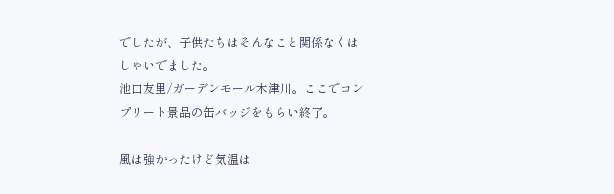でしたが、子供たちはそんなこと関係なくはしゃいでました。
池口友里/ガーデンモール木津川。ここでコンプリート景品の缶バッジをもらい終了。

風は強かったけど気温は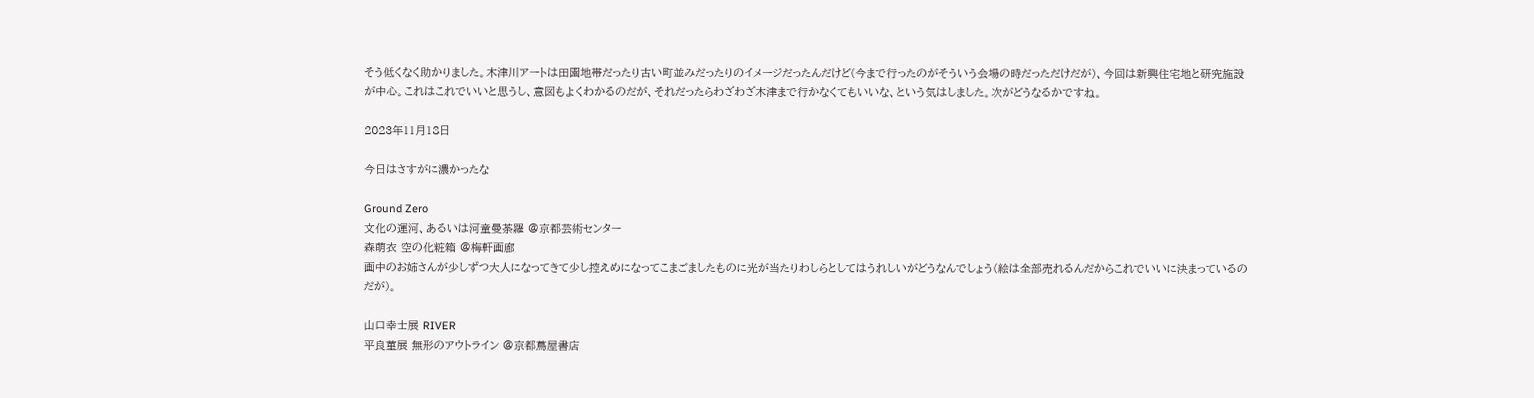そう低くなく助かりました。木津川アートは田園地帯だったり古い町並みだったりのイメージだったんだけど(今まで行ったのがそういう会場の時だっただけだが)、今回は新興住宅地と研究施設が中心。これはこれでいいと思うし、意図もよくわかるのだが、それだったらわざわざ木津まで行かなくてもいいな、という気はしました。次がどうなるかですね。

2023年11月18日

今日はさすがに濃かったな

Ground Zero
文化の運河、あるいは河童曼荼羅 @京都芸術センター
森萌衣 空の化粧箱 @梅軒画廊
画中のお姉さんが少しずつ大人になってきて少し控えめになってこまごましたものに光が当たりわしらとしてはうれしいがどうなんでしょう(絵は全部売れるんだからこれでいいに決まっているのだが)。

山口幸士展 RIVER
平良菫展 無形のアウトライン @京都蔦屋書店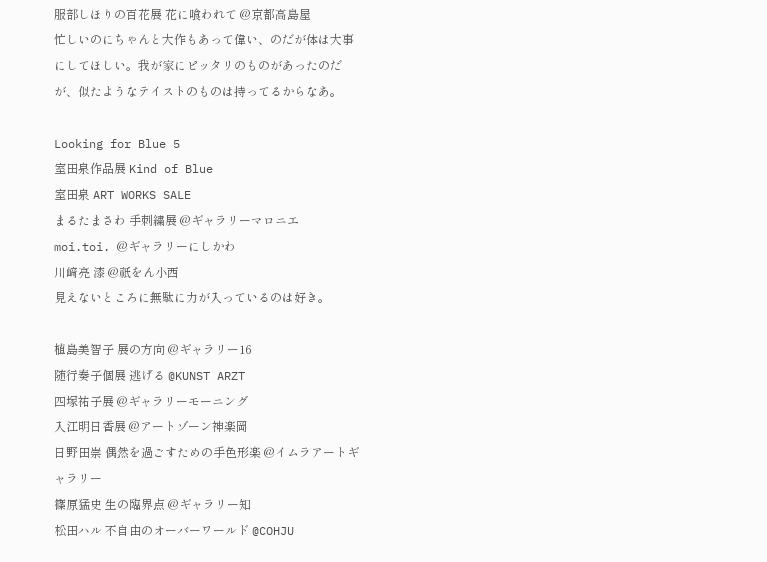服部しほりの百花展 花に喰われて @京都高島屋
忙しいのにちゃんと大作もあって偉い、のだが体は大事にしてほしい。我が家にピッタリのものがあったのだが、似たようなテイストのものは持ってるからなあ。

Looking for Blue 5
室田泉作品展 Kind of Blue
室田泉 ART WORKS SALE
まるたまさわ 手刺繍展 @ギャラリーマロニエ
moi.toi. @ギャラリーにしかわ
川﨑亮 漆 @祇をん小西
見えないところに無駄に力が入っているのは好き。

植島美智子 展の方向 @ギャラリー16
随行奏子個展 逃げる @KUNST ARZT
四塚祐子展 @ギャラリーモーニング
入江明日香展 @アートゾーン神楽岡
日野田崇 偶然を過ごすための手色形楽 @イムラアートギャラリー
篠原猛史 生の臨界点 @ギャラリー知
松田ハル 不自由のオーバーワールド @COHJU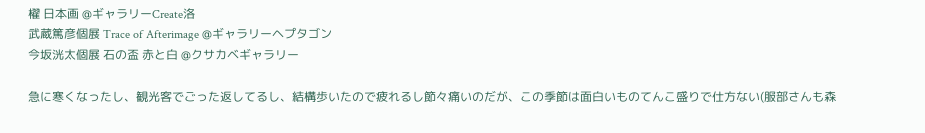櫂 日本画 @ギャラリーCreate洛
武蔵篤彦個展 Trace of Afterimage @ギャラリーヘプタゴン
今坂洸太個展 石の盃 赤と白 @クサカベギャラリー

急に寒くなったし、観光客でごった返してるし、結構歩いたので疲れるし節々痛いのだが、この季節は面白いものてんこ盛りで仕方ない(服部さんも森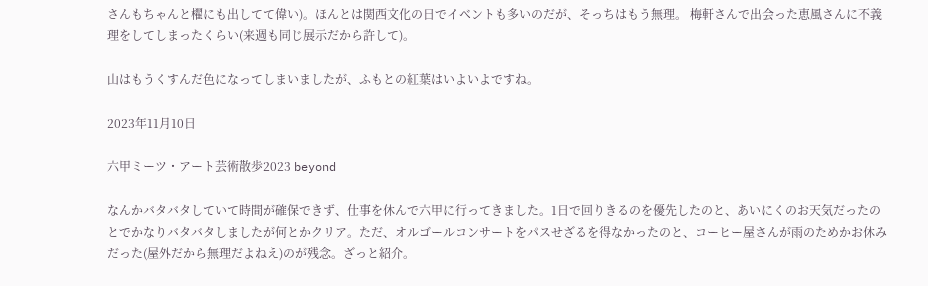さんもちゃんと櫂にも出してて偉い)。ほんとは関西文化の日でイベントも多いのだが、そっちはもう無理。 梅軒さんで出会った恵風さんに不義理をしてしまったくらい(来週も同じ展示だから許して)。

山はもうくすんだ色になってしまいましたが、ふもとの紅葉はいよいよですね。

2023年11月10日

六甲ミーツ・アート芸術散歩2023 beyond

なんかバタバタしていて時間が確保できず、仕事を休んで六甲に行ってきました。1日で回りきるのを優先したのと、あいにくのお天気だったのとでかなりバタバタしましたが何とかクリア。ただ、オルゴールコンサートをパスせざるを得なかったのと、コーヒー屋さんが雨のためかお休みだった(屋外だから無理だよねえ)のが残念。ざっと紹介。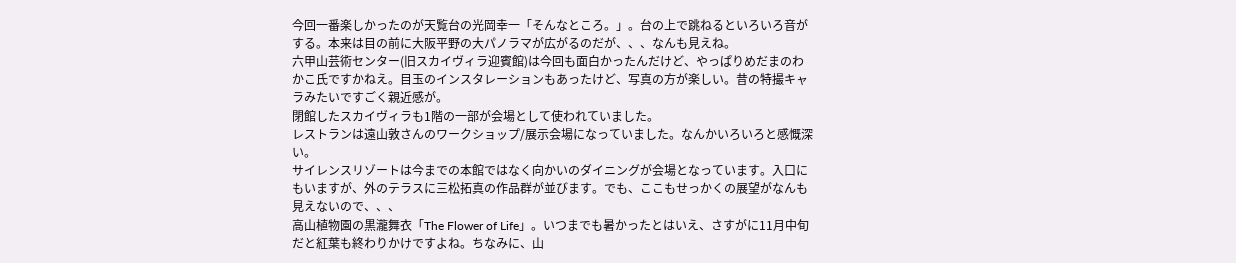今回一番楽しかったのが天覧台の光岡幸一「そんなところ。」。台の上で跳ねるといろいろ音がする。本来は目の前に大阪平野の大パノラマが広がるのだが、、、なんも見えね。
六甲山芸術センター(旧スカイヴィラ迎賓館)は今回も面白かったんだけど、やっぱりめだまのわかこ氏ですかねえ。目玉のインスタレーションもあったけど、写真の方が楽しい。昔の特撮キャラみたいですごく親近感が。
閉館したスカイヴィラも1階の一部が会場として使われていました。
レストランは遠山敦さんのワークショップ/展示会場になっていました。なんかいろいろと感慨深い。
サイレンスリゾートは今までの本館ではなく向かいのダイニングが会場となっています。入口にもいますが、外のテラスに三松拓真の作品群が並びます。でも、ここもせっかくの展望がなんも見えないので、、、
高山植物園の黒瀧舞衣「The Flower of Life」。いつまでも暑かったとはいえ、さすがに11月中旬だと紅葉も終わりかけですよね。ちなみに、山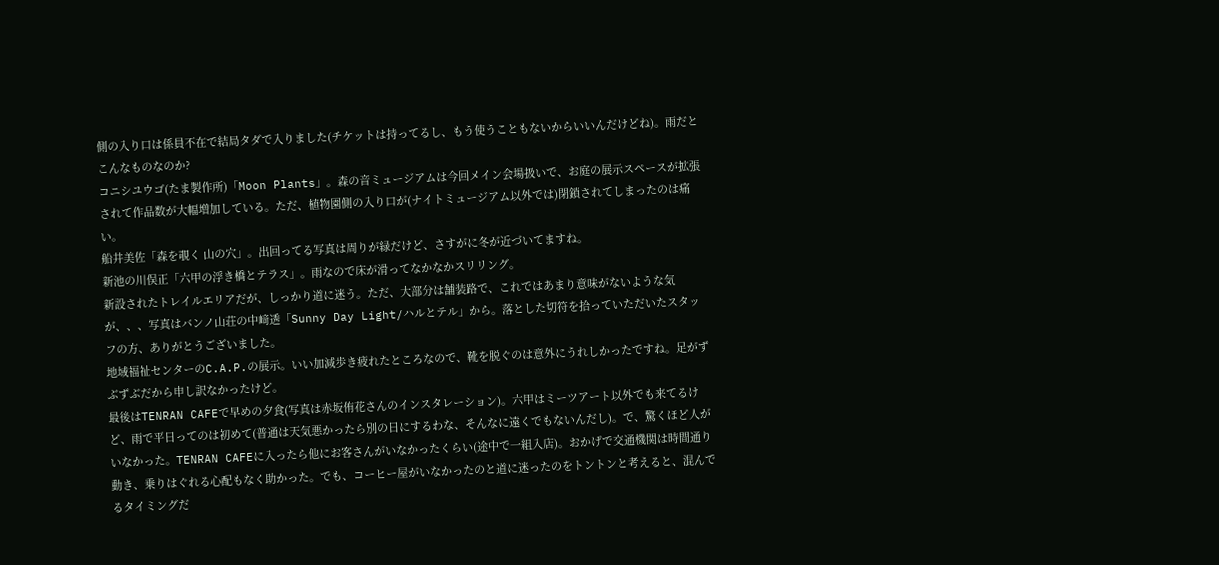側の入り口は係員不在で結局タダで入りました(チケットは持ってるし、もう使うこともないからいいんだけどね)。雨だとこんなものなのか?
コニシユウゴ(たま製作所)「Moon Plants」。森の音ミュージアムは今回メイン会場扱いで、お庭の展示スペースが拡張されて作品数が大幅増加している。ただ、植物園側の入り口が(ナイトミュージアム以外では)閉鎖されてしまったのは痛い。
船井美佐「森を覗く 山の穴」。出回ってる写真は周りが緑だけど、さすがに冬が近づいてますね。
新池の川俣正「六甲の浮き橋とテラス」。雨なので床が滑ってなかなかスリリング。
新設されたトレイルエリアだが、しっかり道に迷う。ただ、大部分は舗装路で、これではあまり意味がないような気が、、、写真はバンノ山荘の中﨑透「Sunny Day Light/ハルとテル」から。落とした切符を拾っていただいたスタッフの方、ありがとうございました。
地域福祉センターのC.A.P.の展示。いい加減歩き疲れたところなので、靴を脱ぐのは意外にうれしかったですね。足がずぶずぶだから申し訳なかったけど。
最後はTENRAN CAFEで早めの夕食(写真は赤坂侑花さんのインスタレーション)。六甲はミーツアート以外でも来てるけど、雨で平日ってのは初めて(普通は天気悪かったら別の日にするわな、そんなに遠くでもないんだし)。で、驚くほど人がいなかった。TENRAN CAFEに入ったら他にお客さんがいなかったくらい(途中で一組入店)。おかげで交通機関は時間通り動き、乗りはぐれる心配もなく助かった。でも、コーヒー屋がいなかったのと道に迷ったのをトントンと考えると、混んでるタイミングだ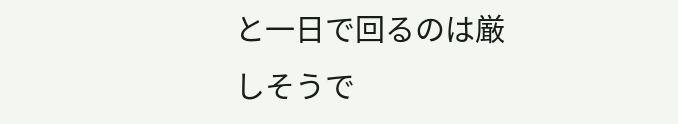と一日で回るのは厳しそうで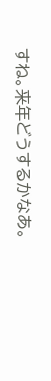すね。来年どうするかなあ。